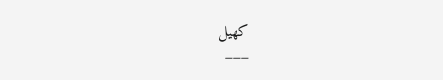کھیل
___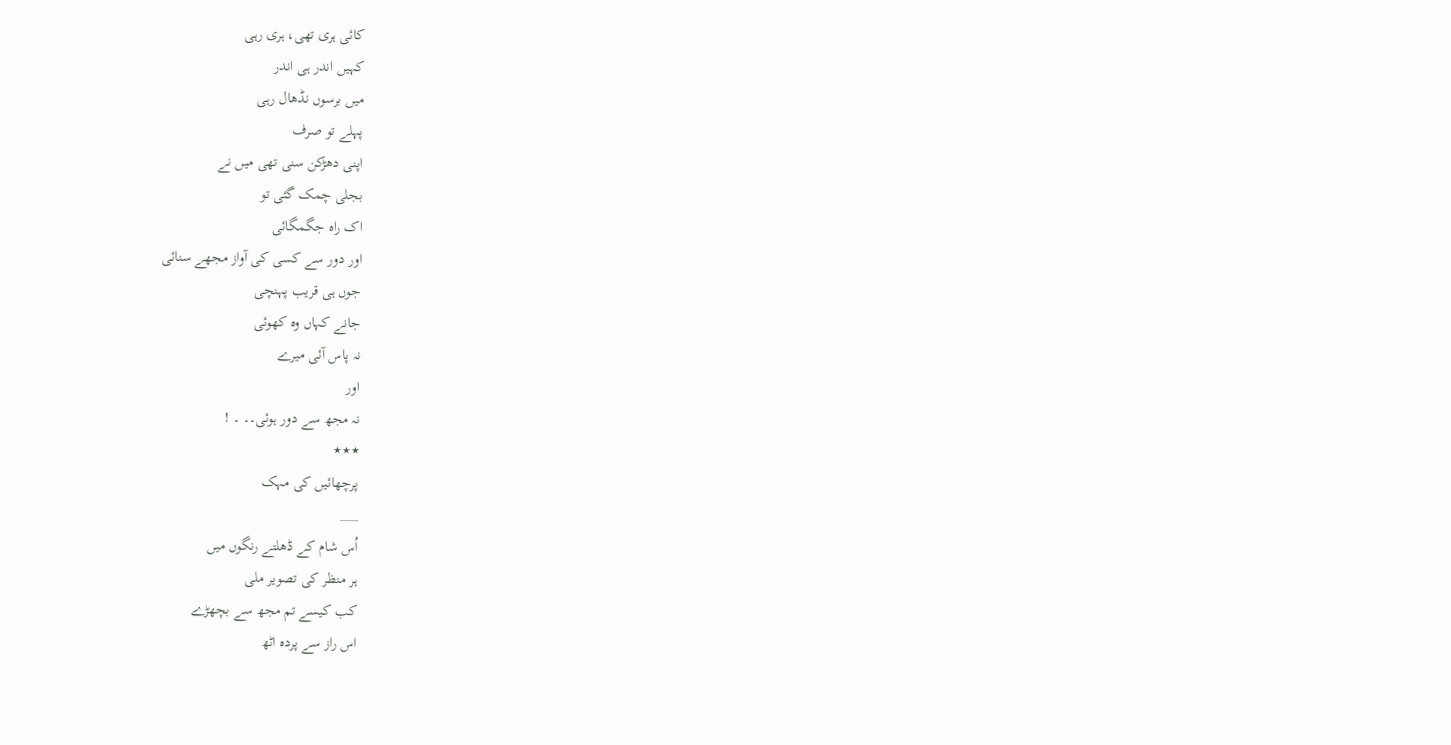کائی ہری تھی، ہری رہی
کہیں اندر ہی اندر
میں برسوں نڈھال رہی
پہلے تو صرف
اپنی دھڑکن سنی تھی میں نے
بجلی چمک گئی تو
اک راہ جگمگائی
اور دور سے کسی کی آواز مجھے سنائی
جوں ہی قریب پہنچی
جانے کہاں وہ کھوئی
نہ پاس آئی میرے
اور
نہ مجھ سے دور ہوئی۔۔ ۔ !
٭٭٭
پرچھائیں کی مہک
___
اُس شام کے ڈھلتے رنگوں میں
ہر منظر کی تصویر ملی
کب کیسے تم مجھ سے بچھڑے
اس راز سے پردہ اٹھ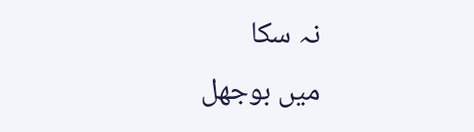نہ سکا
میں بوجھل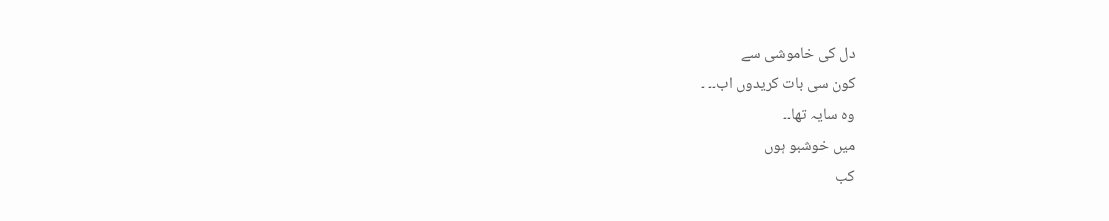دل کی خاموشی سے
کون سی بات کریدوں اب۔۔ ۔
وہ سایہ تھا۔۔
میں خوشبو ہوں
کب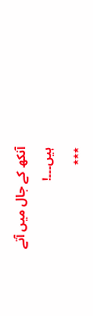آنکھ کے جال میں آتے ہیں۔۔۔!
٭٭٭